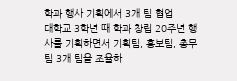학과 행사 기획에서 3개 팀 협업
대학교 3학년 때 학과 창립 20주년 행사를 기획하면서 기획팀, 홍보팀, 총무팀 3개 팀을 조율하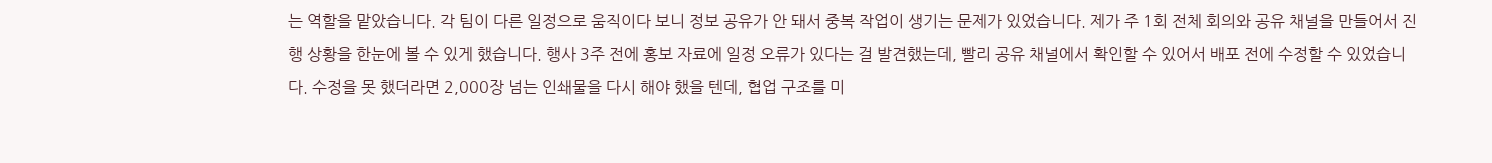는 역할을 맡았습니다. 각 팀이 다른 일정으로 움직이다 보니 정보 공유가 안 돼서 중복 작업이 생기는 문제가 있었습니다. 제가 주 1회 전체 회의와 공유 채널을 만들어서 진행 상황을 한눈에 볼 수 있게 했습니다. 행사 3주 전에 홍보 자료에 일정 오류가 있다는 걸 발견했는데, 빨리 공유 채널에서 확인할 수 있어서 배포 전에 수정할 수 있었습니다. 수정을 못 했더라면 2,000장 넘는 인쇄물을 다시 해야 했을 텐데, 협업 구조를 미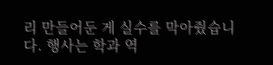리 만들어둔 게 실수를 막아줬습니다. 행사는 학과 역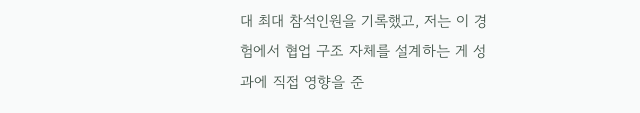대 최대 참석인원을 기록했고, 저는 이 경험에서 협업 구조 자체를 설계하는 게 성과에 직접 영향을 준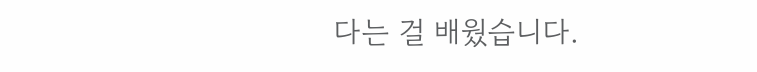다는 걸 배웠습니다.